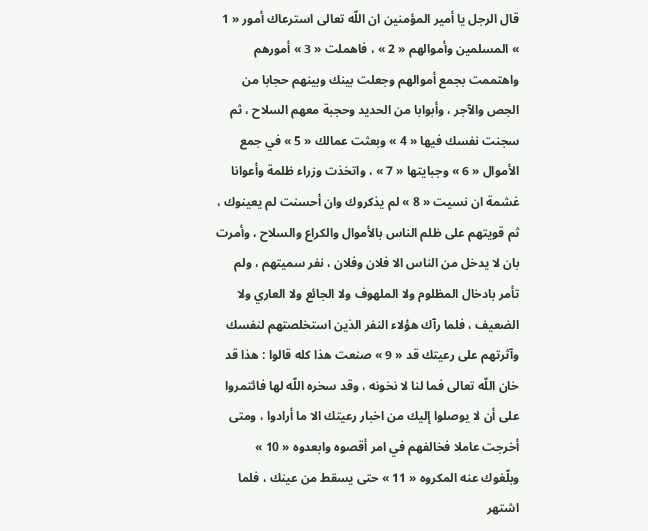قال الرجل يا أمير المؤمنين ان اللّه تعالى استرعاك أمور « 1 » المسلمين وأموالهم « 2 » ، فاهملت « 3 » أمورهم واهتممت بجمع أموالهم وجعلت بينك وبينهم حجابا من الجص والآجر ، وأبوابا من الحديد وحجبة معهم السلاح ، ثم سجنت نفسك فيها « 4 » وبعثت عمالك « 5 » في جمع الأموال « 6 » وجبايتها « 7 » ، واتخذت وزراء ظلمة وأعوانا غشمة ان نسيت « 8 » لم يذكروك وان أحسنت لم يعينوك ، ثم قويتهم على ظلم الناس بالأموال والكراع والسلاح ، وأمرت بان لا يدخل من الناس الا فلان وفلان ، نفر سميتهم ، ولم تأمر بادخال المظلوم ولا الملهوف ولا الجائع ولا العاري ولا الضعيف ، فلما رآك هؤلاء النفر الذين استخلصتهم لنفسك وآثرتهم على رعيتك قد « 9 » صنعت هذا كله قالوا : هذا قد خان اللّه تعالى فما لنا لا نخونه ، وقد سخره اللّه لها فائتمروا على أن لا يوصلوا إليك من اخبار رعيتك الا ما أرادوا ، ومتى أخرجت عاملا فخالفهم في امر أقصوه وابعدوه « 10 » وبلّغوك عنه المكروه « 11 » حتى يسقط من عينك ، فلما اشتهر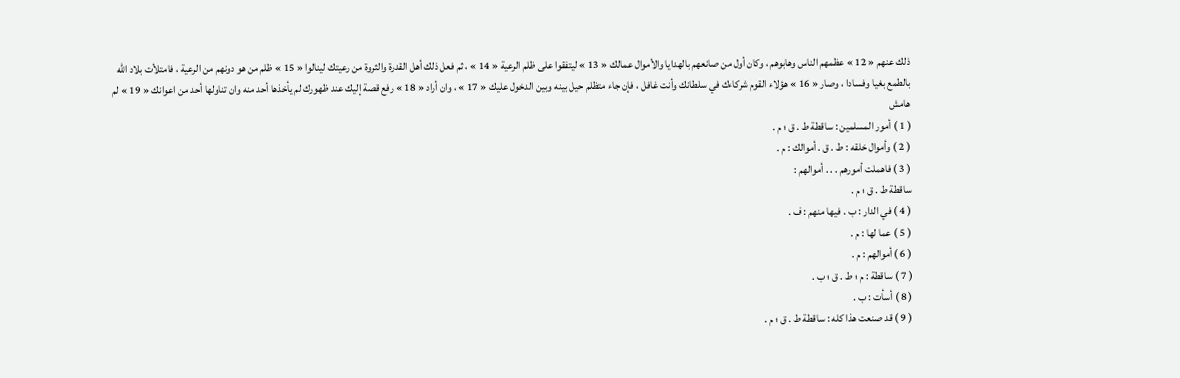ذلك عنهم « 12 » عظمهم الناس وهابوهم ، وكان أول من صانعهم بالهدايا والأموال عمالك « 13 » ليتفقوا على ظلم الرعية « 14 » ، ثم فعل ذلك أهل القدرة والثروة من رعيتك لينالوا « 15 » ظلم من هو دونهم من الرعية ، فامتلأت بلاد اللّه بالطمع بغيا وفسادا ، وصار « 16 » هؤلاء القوم شركاءك في سلطانك وأنت غافل ، فإن جاء متظلم حيل بينه وبين الدخول عليك « 17 » ، وان أراد « 18 » رفع قصة إليك عند ظهورك لم يأخذها أحد منه وان تناولها أحد من اعوانك « 19 » لم
هامش
( 1 ) أمور المسلمين : ساقطة ط . ق ؛ م .
( 2 ) وأموال خلقه : ط . ق . أموالك : م .
( 3 ) فاهملت أمورهم . . . أموالهم :
ساقطة ط . ق ؛ م .
( 4 ) في الدار : ب . فيها منهم : ف .
( 5 ) عما لها : م .
( 6 ) أموالهم : م .
( 7 ) ساقطة : م ؛ ط . ق ؛ ب .
( 8 ) أسأت : ب .
( 9 ) قد صنعت هذا كله : ساقطة ط . ق ؛ م .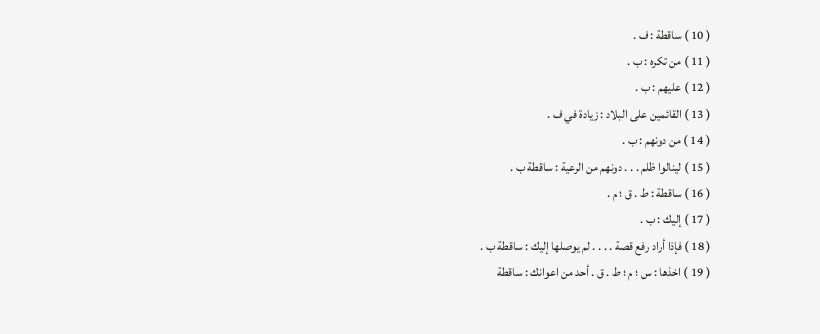( 10 ) ساقطة : ف .
( 11 ) من تكره : ب .
( 12 ) عليهم : ب .
( 13 ) القائمين على البلاد : زيادة في ف .
( 14 ) من دونهم : ب .
( 15 ) لينالوا ظلم . . . دونهم من الرعية : ساقطة ب .
( 16 ) ساقطة : ط . ق ؛ م .
( 17 ) إليك : ب .
( 18 ) فإذا أراد رفع قصة . . . . لم يوصلها إليك : ساقطة ب .
( 19 ) اخذها : س ؛ م ؛ ط . ق . أحد من اعوانك : ساقطة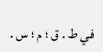في ط . ق ؛ م ؛ س .